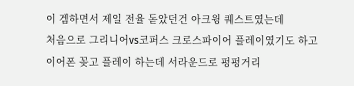이 겜하면서 제일 전율 돋았던건 아크윙 퀘스트였는데
처음으로 그리니어vs코퍼스 크로스파이어 플레이였기도 하고
이어폰 꽂고 플레이 하는데 서라운드로 펑펑거리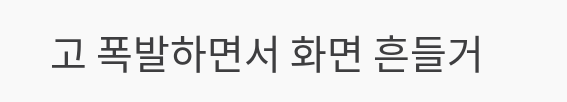고 폭발하면서 화면 흔들거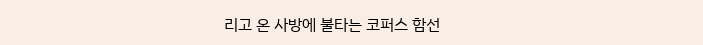리고 온 사방에 불타는 코퍼스 함선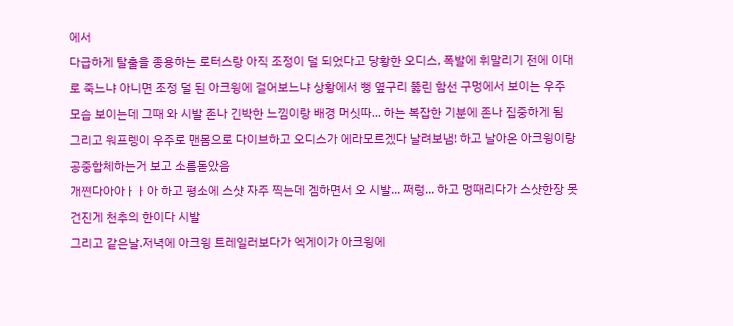에서
다급하게 탈출을 종용하는 로터스랑 아직 조정이 덜 되었다고 당황한 오디스, 폭발에 휘말리기 전에 이대로 죽느냐 아니면 조정 덜 된 아크윙에 걸어보느냐 상황에서 뻥 옆구리 뚫린 함선 구멍에서 보이는 우주 모습 보이는데 그때 와 시발 존나 긴박한 느낌이랑 배경 머싯따... 하는 복잡한 기분에 존나 집중하게 됨
그리고 워프렝이 우주로 맨몸으로 다이브하고 오디스가 에라모르겠다 날려보냄! 하고 날아온 아크윙이랑 공중합체하는거 보고 소름돋았음
개쪈다아아ㅏㅏ아 하고 평소에 스샷 자주 찍는데 겜하면서 오 시발... 쩌렁... 하고 멍때리다가 스샷한장 못건진게 천추의 한이다 시발
그리고 같은날.저녁에 아크윙 트레일러보다가 엑게이가 아크윙에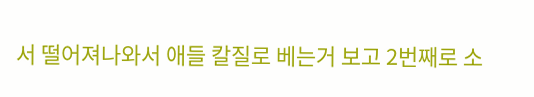서 떨어져나와서 애들 칼질로 베는거 보고 2번째로 소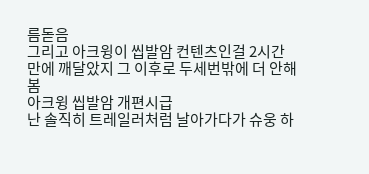름돋음
그리고 아크윙이 씹발암 컨텐츠인걸 2시간만에 깨달았지 그 이후로 두세번밖에 더 안해봄
아크윙 씹발암 개편시급
난 솔직히 트레일러처럼 날아가다가 슈웅 하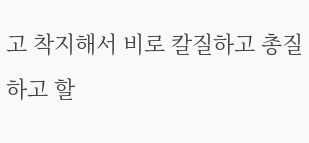고 착지해서 비로 칼질하고 총질하고 할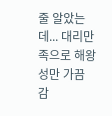줄 알았는데... 대리만족으로 해왕성만 가끔 감